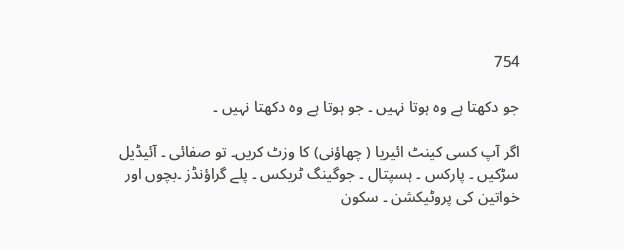754

جو دکھتا ہے وہ ہوتا نہیں ۔ جو ہوتا ہے وہ دکھتا نہیں ۔

اگر آپ کسی کینٹ ائیریا ( چھاؤنی) کا وزٹ کریں۔ تو صفائی ۔ آئیڈیل سڑکیں ۔ پارکس ۔ ہسپتال ۔ جوگینگ ٹریکس ۔ پلے گراؤنڈز ۔بچوں اور خواتین کی پروٹیکشن ۔ سکون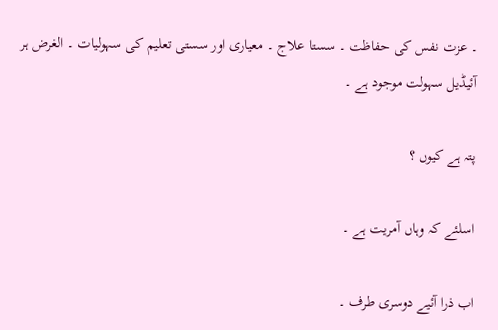۔ عزت نفس کی حفاظت ۔ سستا علاج ۔ معیاری اور سستی تعلیم کی سہولیات ۔ الغرض ہر آئیڈیل سہولت موجود ہے ۔

پتہ ہے کیوں ؟

اسلئے کہ وہاں آمریت ہے ۔

اب ذرا آئیے دوسری طرف ۔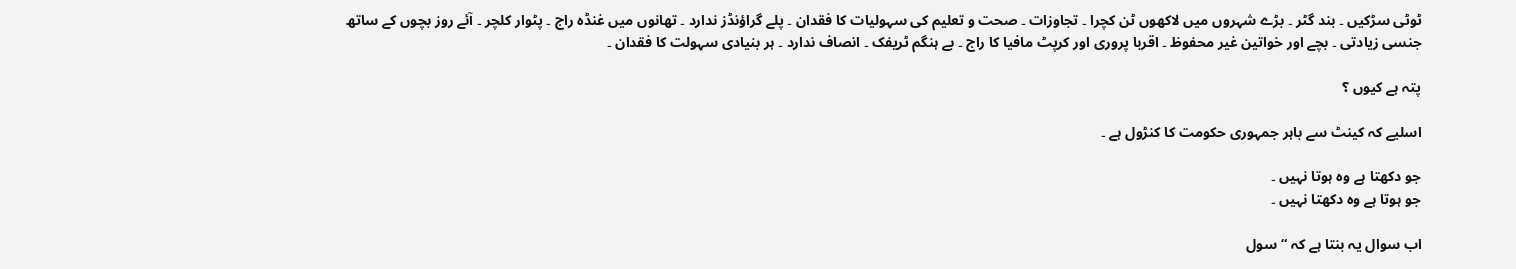ٹوٹی سڑکیں ۔ بند گٹر ۔ بڑے شہروں میں لاکھوں ٹن کچرا ۔ تجاوزات ۔ صحت و تعلیم کی سہولیات کا فقدان ۔ پلے گراؤنڈز ندارد ۔ تھانوں میں غنڈہ راج ۔ پٹوار کلچر ۔ آئے روز بچوں کے ساتھ جنسی زیادتی ۔ بچے اور خواتین غیر محفوظ ۔ اقربا پروری اور کرپٹ مافیا کا راج ۔ بے ہنگم ٹریفک ۔ انصاف ندارد ۔ ہر بنیادی سہولت کا فقدان ۔

پتہ ہے کیوں ؟

اسلیے کہ کینٹ سے باہر جمہوری حکومت کا کنڑول ہے ۔

جو دکھتا ہے وہ ہوتا نہیں ۔
جو ہوتا ہے وہ دکھتا نہیں ۔

اب سوال یہ بنتا ہے کہ “سول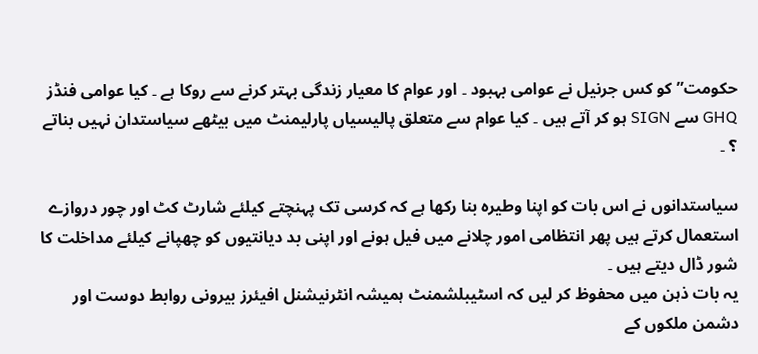حکومت” کو کس جرنیل نے عوامی بہبود ۔ اور عوام کا معیار زندگی بہتر کرنے سے روکا ہے ۔ کیا عوامی فنڈز GHQ سے SIGN ہو کر آتے ہیں ۔ کیا عوام سے متعلق پالیسیاں پارلیمنٹ میں بیٹھے سیاستدان نہیں بناتے ؟ ۔

سیاستدانوں نے اس بات کو اپنا وطیرہ بنا رکھا ہے کہ کرسی تک پہنچتے کیلئے شارٹ کٹ اور چور دروازے استعمال کرتے ہیں پھر انتظامی امور چلانے میں فیل ہونے اور اپنی بد دیانتیوں کو چھپانے کیلئے مداخلت کا شور ڈال دیتے ہیں ۔
یہ بات ذہن میں محفوظ کر لیں کہ اسٹیبلشمنٹ ہمیشہ انٹرنیشنل افیئرز بیرونی روابط دوست اور دشمن ملکوں کے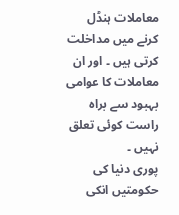معاملات ہنڈل کرنے میں مداخلت کرتی ہیں ۔ اور ان معاملات کا عوامی بہبود سے براہ راست کوئی تعلق نہیں ۔
پوری دنیا کی حکومتیں انکی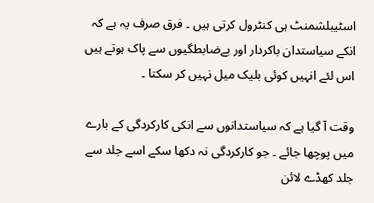اسٹیبلشمنٹ ہی کنٹرول کرتی ہیں ۔ فرق صرف یہ ہے کہ انکے سیاستدان باکردار اور بےضابطگیوں سے پاک ہوتے ہیں اس لئے انہیں کوئی بلیک میل نہیں کر سکتا ۔

وقت آ گیا ہے کہ سیاستدانوں سے انکی کارکردگی کے بارے میں پوچھا جائے ۔ جو کارکردگی نہ دکھا سکے اسے جلد سے جلد کھڈے لائن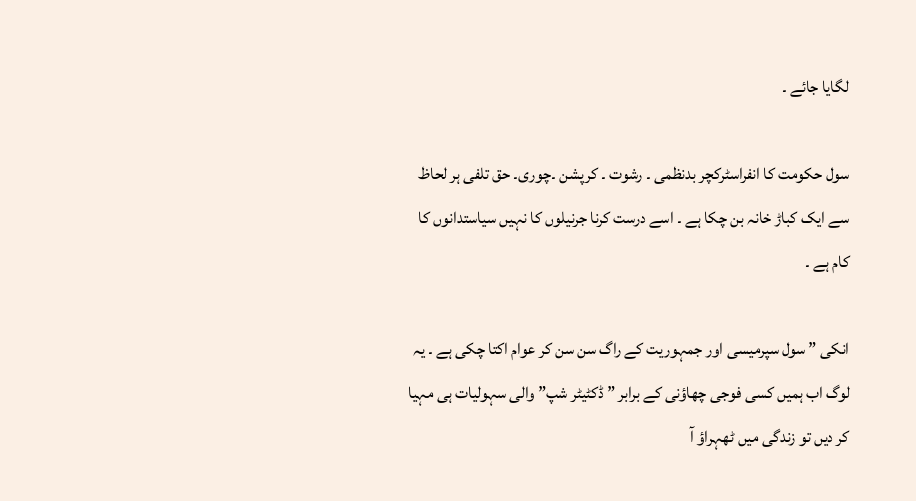لگایا جائے ۔

سول حکومت کا انفراسٹرکچر بدنظمی ۔ رشوت ۔ کرپشن ۔چوری۔ حق تلفی ہر لحاظ سے ایک کباڑ خانہ بن چکا ہے ۔ اسے درست کرنا جرنیلوں کا نہیں سیاستدانوں کا کام ہے ۔

انکی ” سول سپرمیسی اور جمہوریت کے راگ سن سن کر عوام اکتا چکی ہے ۔ یہ لوگ اب ہمیں کسی فوجی چھاؤنی کے برابر ” ڈکٹیٹر شپ” والی سہولیات ہی مہیا کر دیں تو زندگی میں ٹھہراؤ آ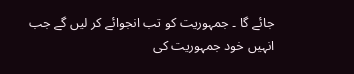جائے گا ۔ جمہوریت کو تب انجوائے کر لیں گے جب انہیں خود جمہوریت کی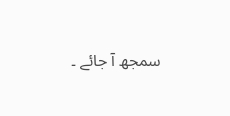سمجھ آ جائے ۔